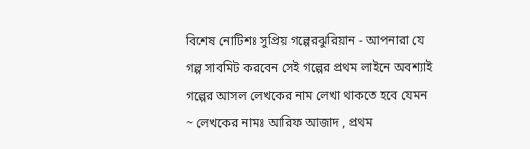বিশেষ নোটিশঃ সুপ্রিয় গল্পেরঝুরিয়ান - আপনারা যে গল্প সাবমিট করবেন সেই গল্পের প্রথম লাইনে অবশ্যাই গল্পের আসল লেখকের নাম লেখা থাকতে হবে যেমন ~ লেখকের নামঃ আরিফ আজাদ , প্রথম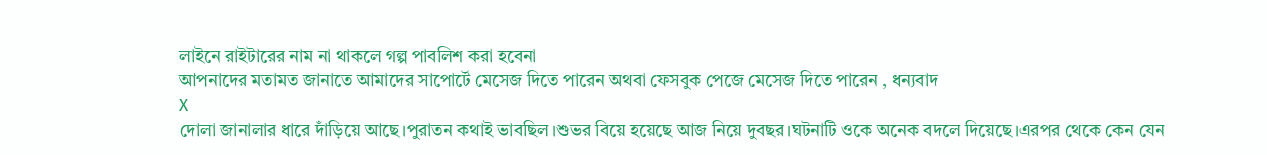লাইনে রাইটারের নাম না থাকলে গল্প পাবলিশ করা হবেনা
আপনাদের মতামত জানাতে আমাদের সাপোর্টে মেসেজ দিতে পারেন অথবা ফেসবুক পেজে মেসেজ দিতে পারেন , ধন্যবাদ
X
দোলা জানালার ধারে দাঁড়িয়ে আছে।পুরাতন কথাই ভাবছিল।শুভর বিয়ে হয়েছে আজ নিয়ে দুবছর।ঘটনাটি ওকে অনেক বদলে দিয়েছে।এরপর থেকে কেন যেন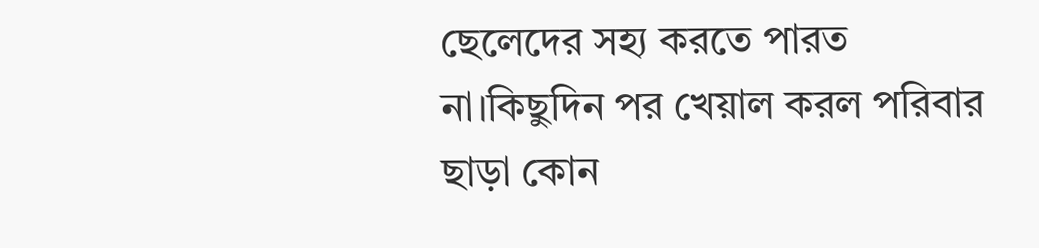ছেলেদের সহ্য করতে পারত না।কিছুদিন পর খেয়াল করল পরিবার ছাড়া কোন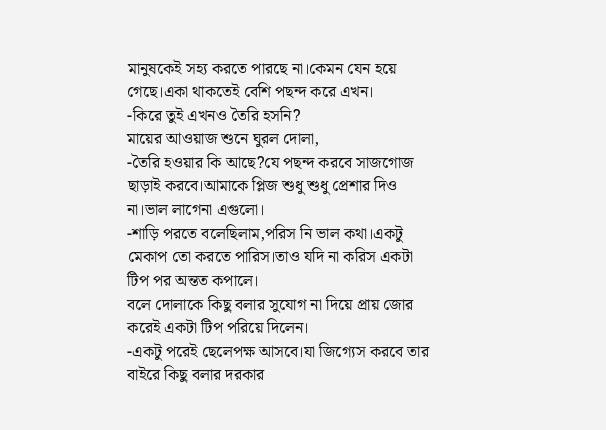মানুষকেই সহ্য করতে পারছে না।কেমন যেন হয়ে গেছে।একা থাকতেই বেশি পছন্দ করে এখন।
-কিরে তুই এখনও তৈরি হসনি?
মায়ের আওয়াজ শুনে ঘুরল দোলা,
-তৈরি হওয়ার কি আছে?যে পছন্দ করবে সাজগোজ ছাড়াই করবে।আমাকে প্লিজ শুধু শুধু প্রেশার দিও না।ভাল লাগেনা এগুলো।
-শাড়ি পরতে বলেছিলাম,পরিস নি ভাল কথা।একটু মেকাপ তো করতে পারিস।তাও যদি না করিস একটা টিপ পর অন্তত কপালে।
বলে দোলাকে কিছু বলার সুযোগ না দিয়ে প্রায় জোর করেই একটা টিপ পরিয়ে দিলেন।
-একটু পরেই ছেলেপক্ষ আসবে।যা জিগ্যেস করবে তার বাইরে কিছু বলার দরকার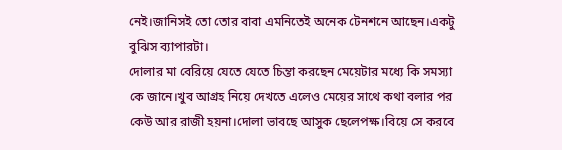নেই।জানিসই তো তোর বাবা এমনিতেই অনেক টেনশনে আছেন।একটু বুঝিস ব্যাপারটা।
দোলার মা বেরিয়ে যেতে যেতে চিন্তা করছেন মেয়েটার মধ্যে কি সমস্যা কে জানে।খুব আগ্রহ নিয়ে দেখতে এলেও মেয়ের সাথে কথা বলার পর কেউ আর রাজী হয়না।দোলা ভাবছে আসুক ছেলেপক্ষ।বিয়ে সে করবে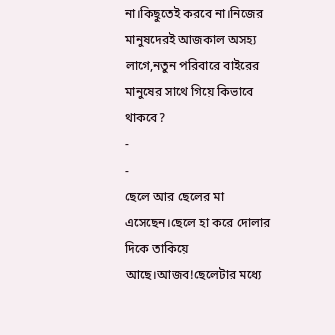না।কিছুতেই করবে না।নিজের মানুষদেরই আজকাল অসহ্য লাগে,নতুন পরিবারে বাইরের মানুষের সাথে গিয়ে কিভাবে থাকবে?
-
-
ছেলে আর ছেলের মা এসেছেন।ছেলে হা করে দোলার দিকে তাকিয়ে আছে।আজব!ছেলেটার মধ্যে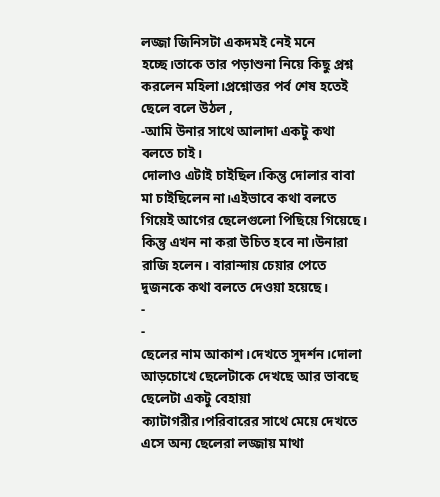লজ্জা জিনিসটা একদমই নেই মনে হচ্ছে।তাকে তার পড়াশুনা নিয়ে কিছু প্রশ্ন করলেন মহিলা।প্রশ্নোত্তর পর্ব শেষ হতেই ছেলে বলে উঠল ,
-আমি উনার সাথে আলাদা একটু কথা বলতে চাই।
দোলাও এটাই চাইছিল।কিন্তু দোলার বাবা মা চাইছিলেন না।এইভাবে কথা বলতে গিয়েই আগের ছেলেগুলো পিছিয়ে গিয়েছে। কিন্তু এখন না করা উচিত হবে না।উনারা রাজি হলেন। বারান্দায় চেয়ার পেতে দুজনকে কথা বলতে দেওয়া হয়েছে।
-
-
ছেলের নাম আকাশ।দেখতে সুদর্শন।দোলা আড়চোখে ছেলেটাকে দেখছে আর ভাবছে ছেলেটা একটু বেহায়া ক্যাটাগরীর।পরিবারের সাথে মেয়ে দেখতে এসে অন্য ছেলেরা লজ্জায় মাথা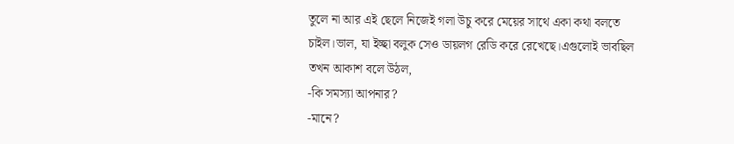তুলে না আর এই ছেলে নিজেই গলা উচু করে মেয়ের সাথে একা কথা বলতে চাইল।ভাল, যা ইচ্ছা বলুক সেও ডায়লগ রেডি করে রেখেছে।এগুলোই ভাবছিল তখন আকাশ বলে উঠল,
-কি সমস্যা আপনার?
-মানে?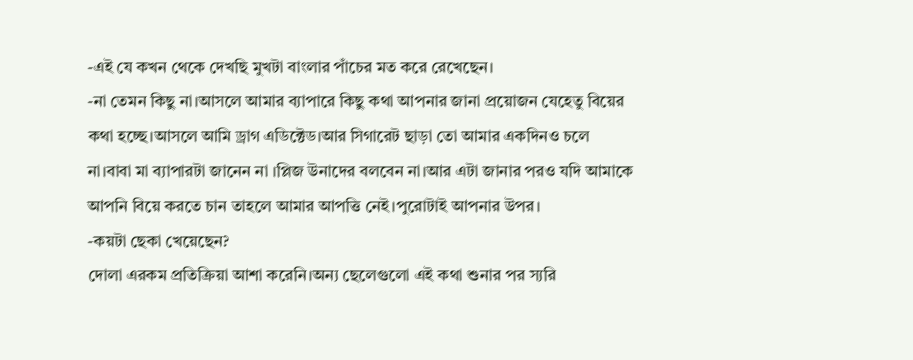-এই যে কখন থেকে দেখছি মুখটা বাংলার পাঁচের মত করে রেখেছেন।
-না তেমন কিছু না।আসলে আমার ব্যাপারে কিছু কথা আপনার জানা প্রয়োজন যেহেতু বিয়ের কথা হচ্ছে।আসলে আমি ড্রাগ এডিক্টেড।আর সিগারেট ছাড়া তো আমার একদিনও চলে না।বাবা মা ব্যাপারটা জানেন না ।প্লিজ উনাদের বলবেন না।আর এটা জানার পরও যদি আমাকে আপনি বিয়ে করতে চান তাহলে আমার আপত্তি নেই।পুরোটাই আপনার উপর।
-কয়টা ছেকা খেয়েছেন?
দোলা এরকম প্রতিক্রিয়া আশা করেনি।অন্য ছেলেগুলো এই কথা শুনার পর স্যরি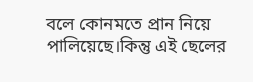বলে কোনমতে প্রান নিয়ে পালিয়েছে।কিন্তু এই ছেলের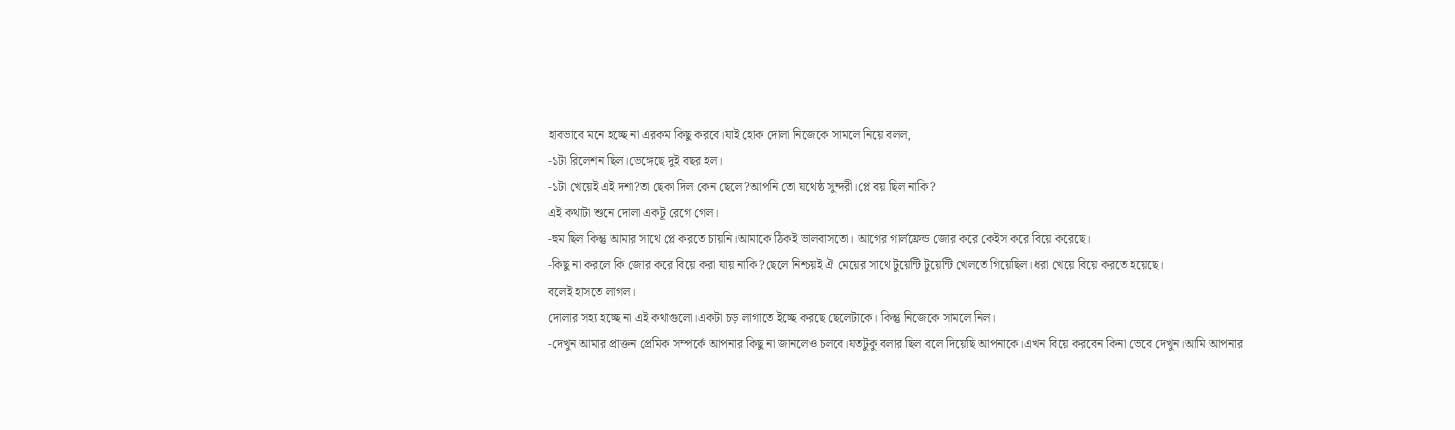হাবভাবে মনে হচ্ছে না এরকম কিছু করবে।যাই হোক দোলা নিজেকে সামলে নিয়ে বলল,
-১টা রিলেশন ছিল।ভেঙ্গেছে দুই বছর হল।
-১টা খেয়েই এই দশা?তা ছেকা দিল কেন ছেলে?আপনি তো যথেষ্ঠ সুন্দরী।প্লে বয় ছিল নাকি?
এই কথাটা শুনে দোলা একটূ রেগে গেল।
-হুম ছিল কিন্তু আমার সাথে প্লে করতে চায়নি।আমাকে ঠিকই ভালবাসতো। আগের গার্লফ্রেন্ড জোর করে কেইস করে বিয়ে করেছে।
-কিছু না করলে কি জোর করে বিয়ে করা যায় নাকি?ছেলে নিশ্চয়ই ঐ মেয়ের সাথে টুয়েন্টি টুয়েন্টি খেলতে গিয়েছিল।ধরা খেয়ে বিয়ে করতে হয়েছে।
বলেই হাসতে লাগল।
দোলার সহ্য হচ্ছে না এই কথাগুলো।একটা চড় লাগাতে ইচ্ছে করছে ছেলেটাকে। কিন্তু নিজেকে সামলে নিল।
-দেখুন আমার প্রাক্তন প্রেমিক সম্পর্কে আপনার কিছু না জানলেও চলবে।যতটুকু বলার ছিল বলে দিয়েছি আপনাকে।এখন বিয়ে করবেন কিনা ভেবে দেখুন।আমি আপনার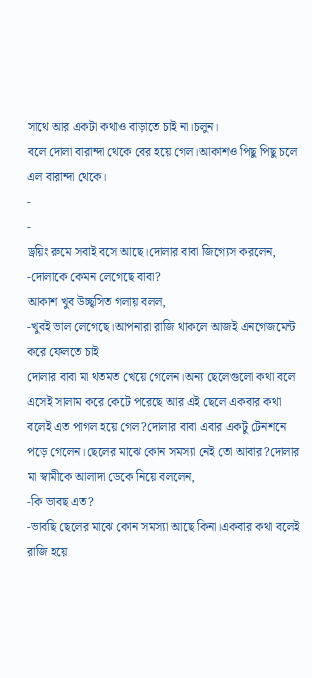সাথে আর একটা কথাও বাড়াতে চাই না।চলুন।
বলে দোলা বারান্দা থেকে বের হয়ে গেল।আকাশও পিছু পিছু চলে এল বারান্দা থেকে।
-
-
ড্রয়িং রুমে সবাই বসে আছে।দোলার বাবা জিগ্যেস করলেন,
-দোলাকে কেমন লেগেছে বাবা?
আকাশ খুব উচ্ছ্বসিত গলায় বলল,
-খুবই ভাল লেগেছে।আপনারা রাজি থাকলে আজই এনগেজমেন্ট করে ফেলতে চাই
দোলার বাবা মা থতমত খেয়ে গেলেন।অন্য ছেলেগুলো কথা বলে এসেই সালাম করে কেটে পরেছে আর এই ছেলে একবার কথা বলেই এত পাগল হয়ে গেল?দোলার বাবা এবার একটু টেনশনে পড়ে গেলেন।ছেলের মাঝে কোন সমস্যা নেই তো আবার?দোলার মা স্বামীকে আলাদা ডেকে নিয়ে বললেন,
-কি ভাবছ এত?
-ভাবছি ছেলের মাঝে কোন সমস্যা আছে কিনা।একবার কথা বলেই রাজি হয়ে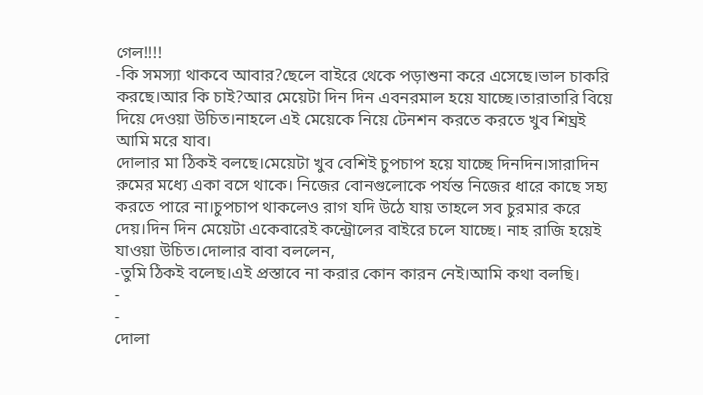গেল!!!!
-কি সমস্যা থাকবে আবার?ছেলে বাইরে থেকে পড়াশুনা করে এসেছে।ভাল চাকরি করছে।আর কি চাই?আর মেয়েটা দিন দিন এবনরমাল হয়ে যাচ্ছে।তারাতারি বিয়ে দিয়ে দেওয়া উচিত।নাহলে এই মেয়েকে নিয়ে টেনশন করতে করতে খুব শিঘ্রই আমি মরে যাব।
দোলার মা ঠিকই বলছে।মেয়েটা খুব বেশিই চুপচাপ হয়ে যাচ্ছে দিনদিন।সারাদিন রুমের মধ্যে একা বসে থাকে। নিজের বোনগুলোকে পর্যন্ত নিজের ধারে কাছে সহ্য করতে পারে না।চুপচাপ থাকলেও রাগ যদি উঠে যায় তাহলে সব চুরমার করে দেয়।দিন দিন মেয়েটা একেবারেই কন্ট্রোলের বাইরে চলে যাচ্ছে। নাহ রাজি হয়েই যাওয়া উচিত।দোলার বাবা বললেন,
-তুমি ঠিকই বলেছ।এই প্রস্তাবে না করার কোন কারন নেই।আমি কথা বলছি।
-
-
দোলা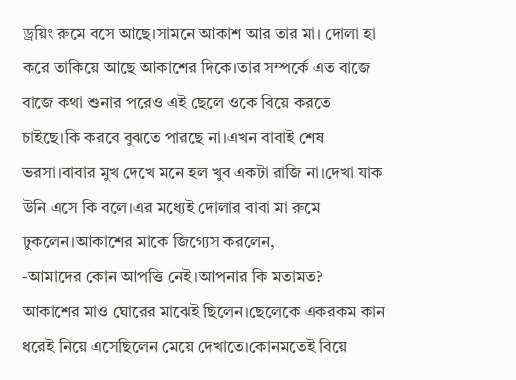ড্রয়িং রুমে বসে আছে।সামনে আকাশ আর তার মা। দোলা হা করে তাকিয়ে আছে আকাশের দিকে।তার সম্পর্কে এত বাজে বাজে কথা শুনার পরেও এই ছেলে ওকে বিয়ে করতে চাইছে।কি করবে বুঝতে পারছে না।এখন বাবাই শেষ ভরসা।বাবার মুখ দেখে মনে হল খুব একটা রাজি না।দেখা যাক উনি এসে কি বলে।এর মধ্যেই দোলার বাবা মা রুমে ঢুকলেন।আকাশের মাকে জিগ্যেস করলেন,
-আমাদের কোন আপত্তি নেই।আপনার কি মতামত?
আকাশের মাও ঘোরের মাঝেই ছিলেন।ছেলেকে একরকম কান ধরেই নিয়ে এসেছিলেন মেয়ে দেখাতে।কোনমতেই বিয়ে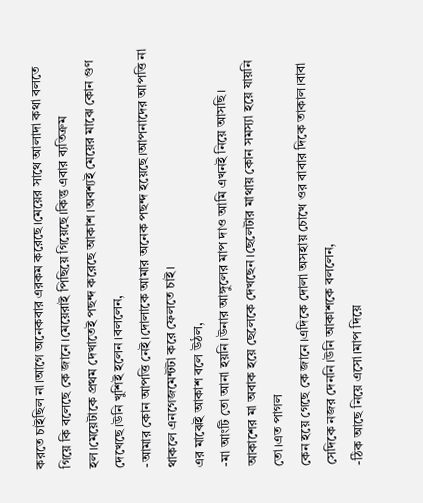করতে চাইছিল না।আগে অনেকবার এরকম করেছে।মেয়ের সাথে আলাদা কথা বলতে গিয়ে কি বলেছে কে জানে।মেয়েরাই পিছিয়ে গিয়েছে।কিন্তু এবার ব্যতিক্রম হল।মেয়েটাকে প্রথম দেখাতেই পছন্দ করেছে আকাশ।অবশ্যই মেয়ের মাঝে কোন গুণ দেখেছে।উনি খুশিই হলেন।বললেন,
-আমার কোন আপত্তি নেই।দোলাকে আমার অনেক পছন্দ হয়েছে।আপনাদের আপত্তি না থাকলে এনগেজমেন্টটা করে ফেলতে চাই।
এর মাঝেই আকাশ বলে উঠল,
-মা আংটি তো আনা হয়নি।উনার আঙ্গুলের মাপ দাও আমি এখনই নিয়ে আসছি।
আকাশের মা অবাক হয়ে ছেলেকে দেখছেন।ছেলেটার মাথায় কোন সমস্যা হয়ে যায়নি তো।এত পাগল
কেন হয়ে গেছে কে জানে।এদিকে দোলা অসহায় চোখে ওর বাবার দিকে তাকাল।বাবা সেদিকে নজর দেননি।উনি আকাশকে বললেন,
-ঠিক আছে নিয়ে এসো।মাপ দিয়ে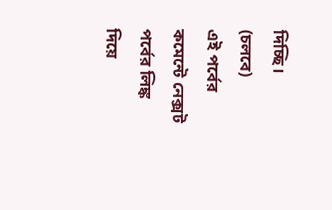দিচ্ছি।
(চলবে)
এই পর্বের কমেন্টে নেক্সট পর্বের লিঙ্ক দিয়ে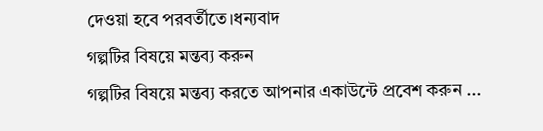দেওয়া হবে পরবর্তীতে।ধন্যবাদ
গল্পটির বিষয়ে মন্তব্য করুন
গল্পটির বিষয়ে মন্তব্য করতে আপনার একাউন্টে প্রবেশ করুন ...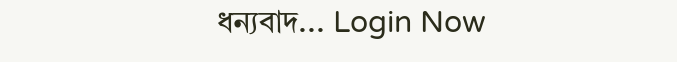ধন্যবাদ... Login Now